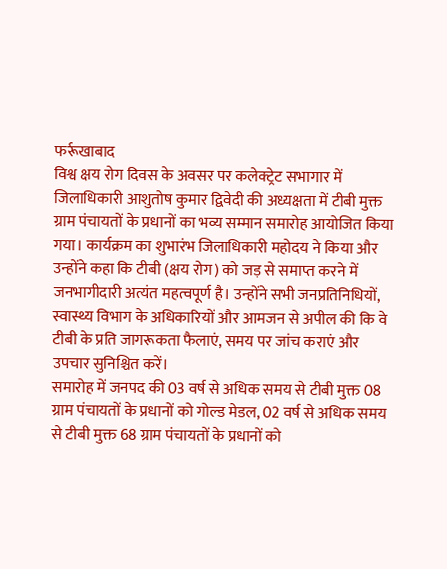फर्रूखाबाद
विश्व क्षय रोग दिवस के अवसर पर कलेक्ट्रेट सभागार में जिलाधिकारी आशुतोष कुमार द्विवेदी की अध्यक्षता में टीबी मुक्त ग्राम पंचायतों के प्रधानों का भव्य सम्मान समारोह आयोजित किया गया। कार्यक्रम का शुभारंभ जिलाधिकारी महोदय ने किया और उन्होंने कहा कि टीबी (क्षय रोग) को जड़ से समाप्त करने में जनभागीदारी अत्यंत महत्वपूर्ण है। उन्होंने सभी जनप्रतिनिधियों, स्वास्थ्य विभाग के अधिकारियों और आमजन से अपील की कि वे टीबी के प्रति जागरूकता फैलाएं, समय पर जांच कराएं और उपचार सुनिश्चित करें।
समारोह में जनपद की 03 वर्ष से अधिक समय से टीबी मुक्त 08 ग्राम पंचायतों के प्रधानों को गोल्ड मेडल, 02 वर्ष से अधिक समय से टीबी मुक्त 68 ग्राम पंचायतों के प्रधानों को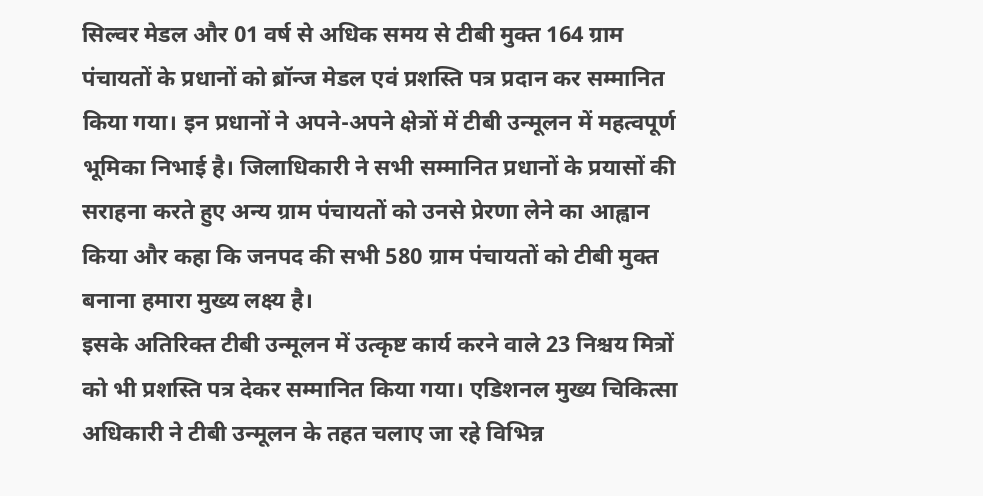सिल्वर मेडल और 01 वर्ष से अधिक समय से टीबी मुक्त 164 ग्राम पंचायतों के प्रधानों को ब्रॉन्ज मेडल एवं प्रशस्ति पत्र प्रदान कर सम्मानित किया गया। इन प्रधानों ने अपने-अपने क्षेत्रों में टीबी उन्मूलन में महत्वपूर्ण भूमिका निभाई है। जिलाधिकारी ने सभी सम्मानित प्रधानों के प्रयासों की सराहना करते हुए अन्य ग्राम पंचायतों को उनसे प्रेरणा लेने का आह्वान किया और कहा कि जनपद की सभी 580 ग्राम पंचायतों को टीबी मुक्त बनाना हमारा मुख्य लक्ष्य है।
इसके अतिरिक्त टीबी उन्मूलन में उत्कृष्ट कार्य करने वाले 23 निश्चय मित्रों को भी प्रशस्ति पत्र देकर सम्मानित किया गया। एडिशनल मुख्य चिकित्सा अधिकारी ने टीबी उन्मूलन के तहत चलाए जा रहे विभिन्न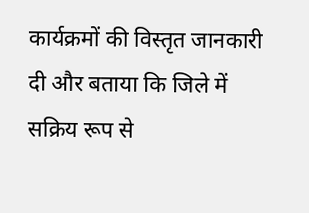कार्यक्रमों की विस्तृत जानकारी दी और बताया कि जिले में सक्रिय रूप से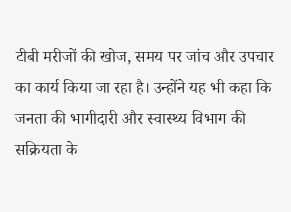टीबी मरीजों की खोज, समय पर जांच और उपचार का कार्य किया जा रहा है। उन्होंने यह भी कहा कि जनता की भागीदारी और स्वास्थ्य विभाग की सक्रियता के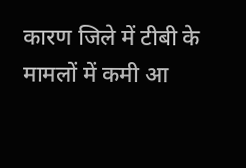कारण जिले में टीबी के मामलों में कमी आ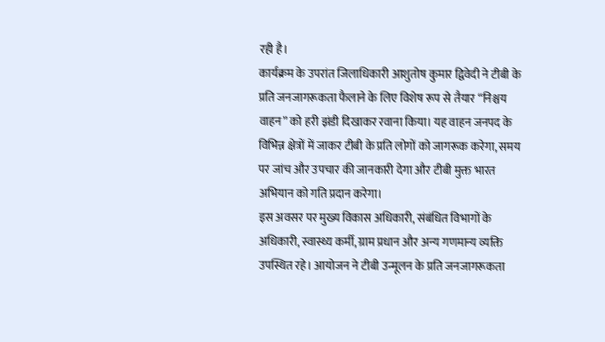रही है।
कार्यक्रम के उपरांत जिलाधिकारी आशुतोष कुमार द्विवेदी ने टीबी के प्रति जनजागरूकता फैलाने के लिए विशेष रूप से तैयार “निश्चय वाहन” को हरी झंडी दिखाकर रवाना किया। यह वाहन जनपद के विभिन्न क्षेत्रों में जाकर टीबी के प्रति लोगों को जागरूक करेगा, समय पर जांच और उपचार की जानकारी देगा और टीबी मुक्त भारत अभियान को गति प्रदान करेगा।
इस अवसर पर मुख्य विकास अधिकारी, संबंधित विभागों के अधिकारी, स्वास्थ्य कर्मी, ग्राम प्रधान और अन्य गणमान्य व्यक्ति उपस्थित रहे। आयोजन ने टीबी उन्मूलन के प्रति जनजागरूकता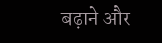बढ़ाने और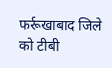फर्रूखाबाद जिले को टीबी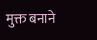मुक्त बनाने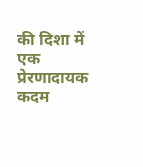की दिशा में एक प्रेरणादायक कदम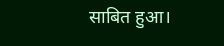साबित हुआ।